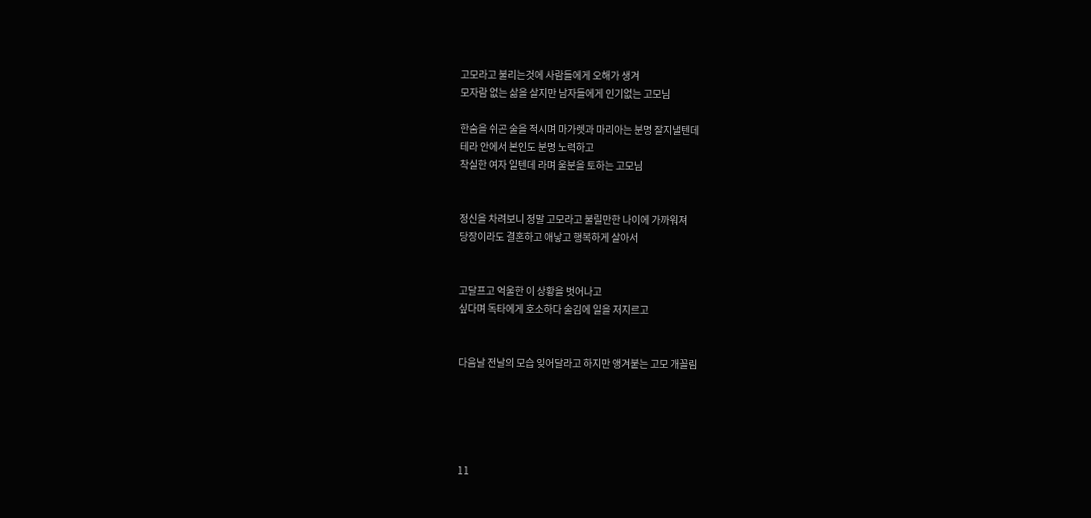고모라고 불리는것에 사람들에게 오해가 생겨
모자람 없는 삶을 살지만 남자들에게 인기없는 고모님

한숨을 쉬곤 술을 적시며 마가렛과 마리아는 분명 잘지낼텐데
테라 안에서 본인도 분명 노력하고
착실한 여자 일텐데 라며 울분을 토하는 고모님


정신을 차려보니 정말 고모라고 불릴만한 나이에 가까워져
당장이라도 결혼하고 애낳고 행복하게 살아서


고달프고 억울한 이 상황을 벗어나고
싶다며 독타에게 호소하다 술김에 일을 저지르고


다음날 전날의 모습 잊어달라고 하지만 앵겨붙는 고모 개꼴림





11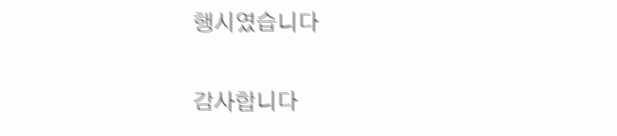행시였습니다

감사합니다